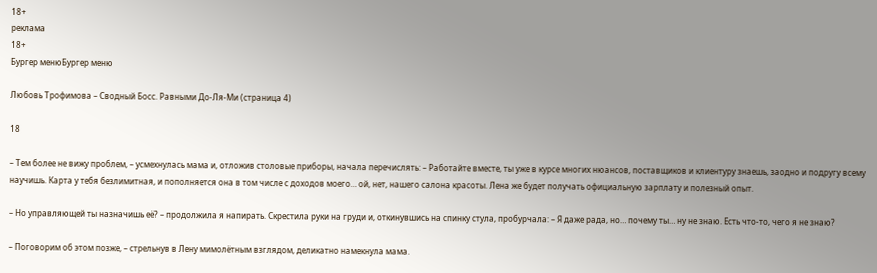18+
реклама
18+
Бургер менюБургер меню

Любовь Трофимова – Сводный Босс. Равными До-Ля-Ми (страница 4)

18

– Тем более не вижу проблем, – усмехнулась мама и, отложив столовые приборы, начала перечислять: – Работайте вместе, ты уже в курсе многих нюансов, поставщиков и клиентуру знаешь, заодно и подругу всему научишь. Карта у тебя безлимитная, и пополняется она в том числе с доходов моего… ой, нет, нашего салона красоты. Лена же будет получать официальную зарплату и полезный опыт.

– Но управляющей ты назначишь её? – продолжила я напирать. Скрестила руки на груди и, откинувшись на спинку стула, пробурчала: – Я даже рада, но… почему ты… ну не знаю. Есть что-то, чего я не знаю?

– Поговорим об этом позже, – стрельнув в Лену мимолётным взглядом, деликатно намекнула мама.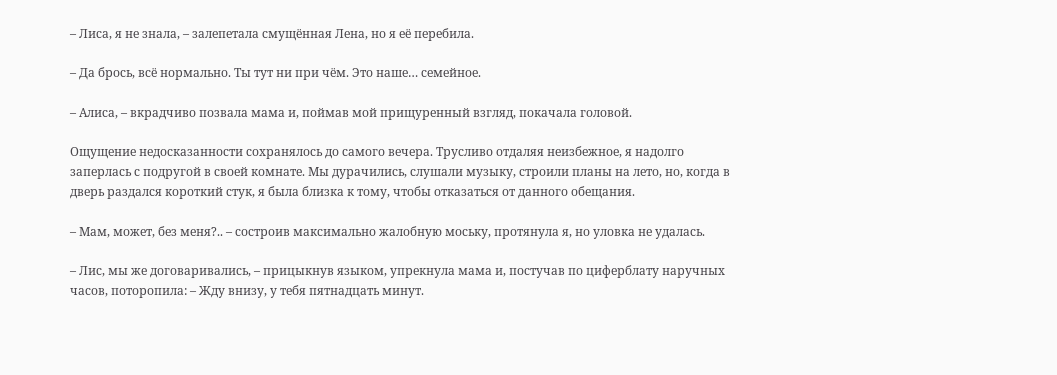– Лиса, я не знала, – залепетала смущённая Лена, но я её перебила.

– Да брось, всё нормально. Ты тут ни при чём. Это наше… семейное.

– Алиса, – вкрадчиво позвала мама и, поймав мой прищуренный взгляд, покачала головой.

Ощущение недосказанности сохранялось до самого вечера. Трусливо отдаляя неизбежное, я надолго заперлась с подругой в своей комнате. Мы дурачились, слушали музыку, строили планы на лето, но, когда в дверь раздался короткий стук, я была близка к тому, чтобы отказаться от данного обещания.

– Мам, может, без меня?.. – состроив максимально жалобную моську, протянула я, но уловка не удалась.

– Лис, мы же договаривались, – прицыкнув языком, упрекнула мама и, постучав по циферблату наручных часов, поторопила: – Жду внизу, у тебя пятнадцать минут.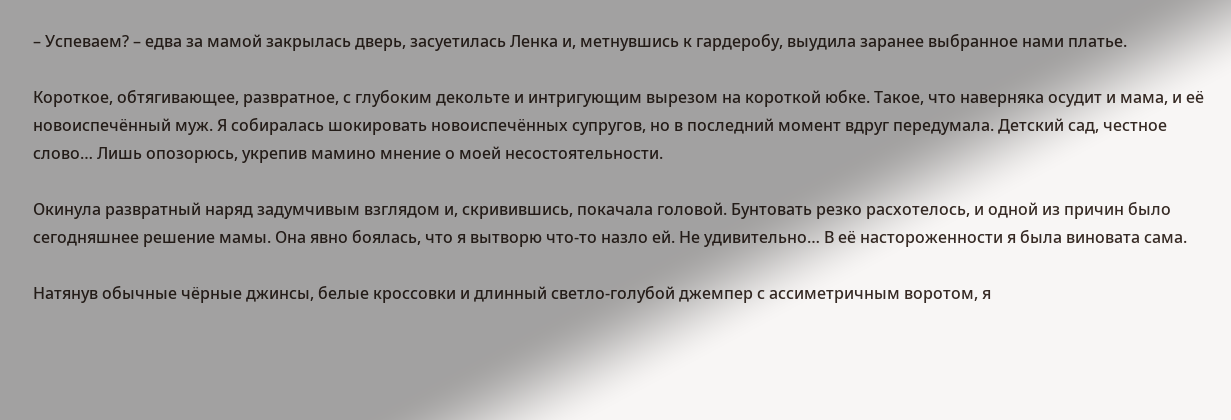– Успеваем? – едва за мамой закрылась дверь, засуетилась Ленка и, метнувшись к гардеробу, выудила заранее выбранное нами платье.

Короткое, обтягивающее, развратное, с глубоким декольте и интригующим вырезом на короткой юбке. Такое, что наверняка осудит и мама, и её новоиспечённый муж. Я собиралась шокировать новоиспечённых супругов, но в последний момент вдруг передумала. Детский сад, честное слово… Лишь опозорюсь, укрепив мамино мнение о моей несостоятельности.

Окинула развратный наряд задумчивым взглядом и, скривившись, покачала головой. Бунтовать резко расхотелось, и одной из причин было сегодняшнее решение мамы. Она явно боялась, что я вытворю что-то назло ей. Не удивительно… В её настороженности я была виновата сама.

Натянув обычные чёрные джинсы, белые кроссовки и длинный светло-голубой джемпер с ассиметричным воротом, я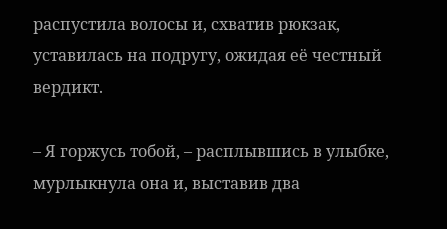распустила волосы и, схватив рюкзак, уставилась на подругу, ожидая её честный вердикт.

– Я горжусь тобой, – расплывшись в улыбке, мурлыкнула она и, выставив два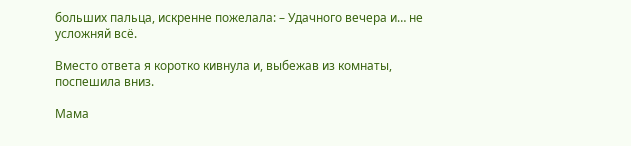больших пальца, искренне пожелала: – Удачного вечера и… не усложняй всё.

Вместо ответа я коротко кивнула и, выбежав из комнаты, поспешила вниз.

Мама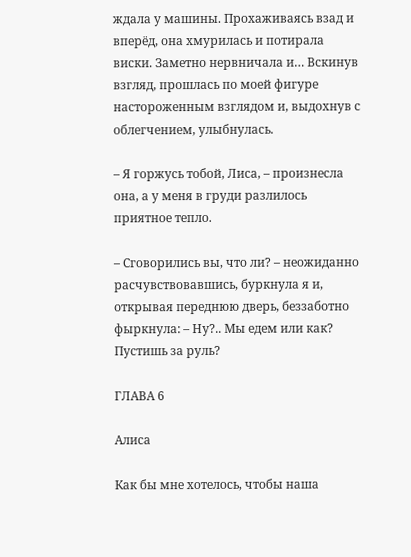ждала у машины. Прохаживаясь взад и вперёд, она хмурилась и потирала виски. Заметно нервничала и… Вскинув взгляд, прошлась по моей фигуре настороженным взглядом и, выдохнув с облегчением, улыбнулась.

– Я горжусь тобой, Лиса, – произнесла она, а у меня в груди разлилось приятное тепло.

– Сговорились вы, что ли? – неожиданно расчувствовавшись, буркнула я и, открывая переднюю дверь, беззаботно фыркнула: – Ну?.. Мы едем или как? Пустишь за руль?

ГЛАВА 6

Алиса

Как бы мне хотелось, чтобы наша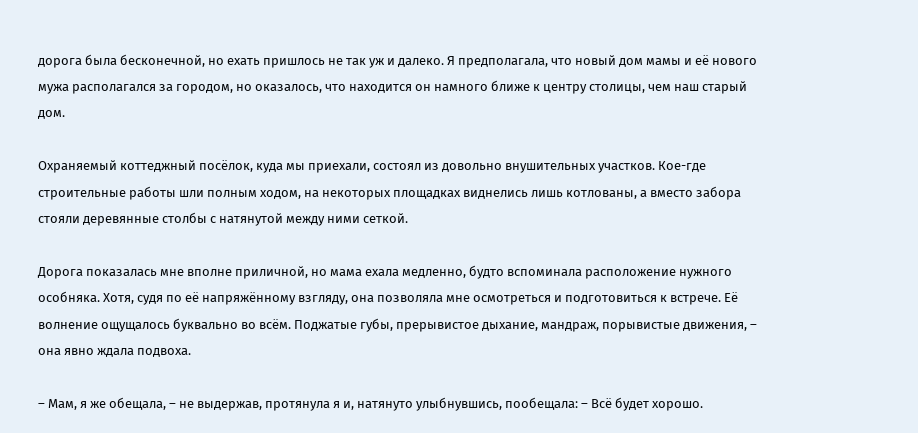дорога была бесконечной, но ехать пришлось не так уж и далеко. Я предполагала, что новый дом мамы и её нового мужа располагался за городом, но оказалось, что находится он намного ближе к центру столицы, чем наш старый дом.

Охраняемый коттеджный посёлок, куда мы приехали, состоял из довольно внушительных участков. Кое-где строительные работы шли полным ходом, на некоторых площадках виднелись лишь котлованы, а вместо забора стояли деревянные столбы с натянутой между ними сеткой.

Дорога показалась мне вполне приличной, но мама ехала медленно, будто вспоминала расположение нужного особняка. Хотя, судя по её напряжённому взгляду, она позволяла мне осмотреться и подготовиться к встрече. Её волнение ощущалось буквально во всём. Поджатые губы, прерывистое дыхание, мандраж, порывистые движения, – она явно ждала подвоха.

– Мам, я же обещала, – не выдержав, протянула я и, натянуто улыбнувшись, пообещала: – Всё будет хорошо.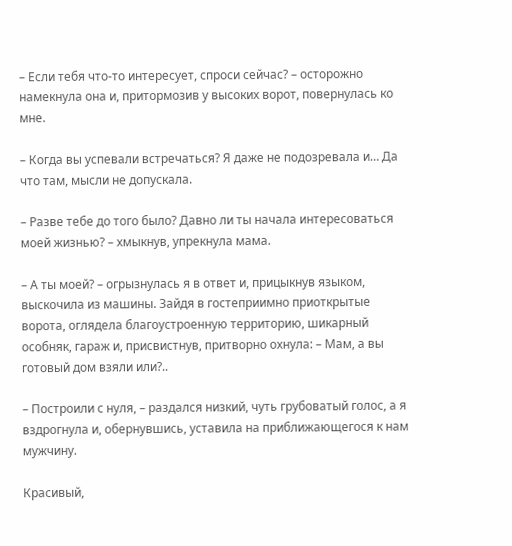– Если тебя что-то интересует, спроси сейчас? – осторожно намекнула она и, притормозив у высоких ворот, повернулась ко мне.

– Когда вы успевали встречаться? Я даже не подозревала и… Да что там, мысли не допускала.

– Разве тебе до того было? Давно ли ты начала интересоваться моей жизнью? – хмыкнув, упрекнула мама.

– А ты моей? – огрызнулась я в ответ и, прицыкнув языком, выскочила из машины. Зайдя в гостеприимно приоткрытые ворота, оглядела благоустроенную территорию, шикарный особняк, гараж и, присвистнув, притворно охнула: – Мам, а вы готовый дом взяли или?..

– Построили с нуля, – раздался низкий, чуть грубоватый голос, а я вздрогнула и, обернувшись, уставила на приближающегося к нам мужчину.

Красивый,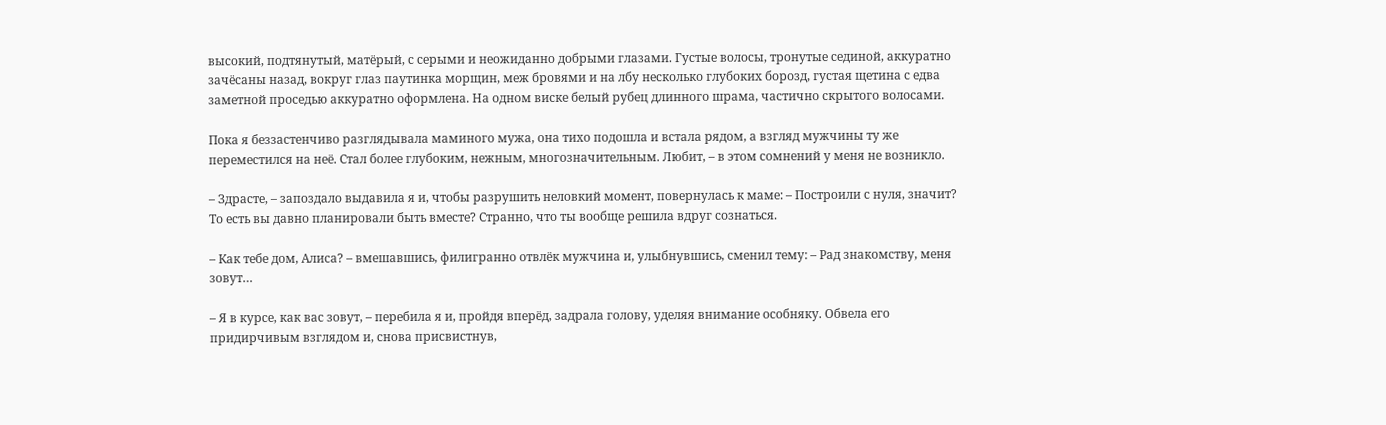высокий, подтянутый, матёрый, с серыми и неожиданно добрыми глазами. Густые волосы, тронутые сединой, аккуратно зачёсаны назад, вокруг глаз паутинка морщин, меж бровями и на лбу несколько глубоких борозд, густая щетина с едва заметной проседью аккуратно оформлена. На одном виске белый рубец длинного шрама, частично скрытого волосами.

Пока я беззастенчиво разглядывала маминого мужа, она тихо подошла и встала рядом, а взгляд мужчины ту же переместился на неё. Стал более глубоким, нежным, многозначительным. Любит, – в этом сомнений у меня не возникло.

– Здрасте, – запоздало выдавила я и, чтобы разрушить неловкий момент, повернулась к маме: – Построили с нуля, значит? То есть вы давно планировали быть вместе? Странно, что ты вообще решила вдруг сознаться.

– Как тебе дом, Алиса? – вмешавшись, филигранно отвлёк мужчина и, улыбнувшись, сменил тему: – Рад знакомству, меня зовут…

– Я в курсе, как вас зовут, – перебила я и, пройдя вперёд, задрала голову, уделяя внимание особняку. Обвела его придирчивым взглядом и, снова присвистнув,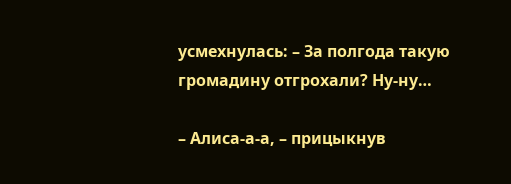усмехнулась: – За полгода такую громадину отгрохали? Ну-ну…

– Алиса-а-а, – прицыкнув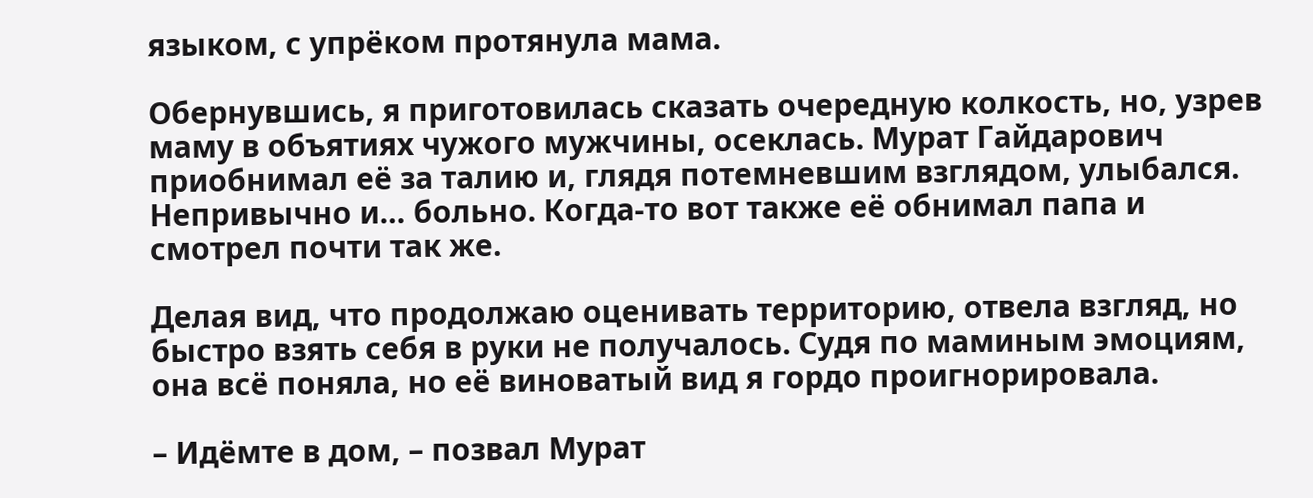языком, с упрёком протянула мама.

Обернувшись, я приготовилась сказать очередную колкость, но, узрев маму в объятиях чужого мужчины, осеклась. Мурат Гайдарович приобнимал её за талию и, глядя потемневшим взглядом, улыбался. Непривычно и… больно. Когда-то вот также её обнимал папа и смотрел почти так же.

Делая вид, что продолжаю оценивать территорию, отвела взгляд, но быстро взять себя в руки не получалось. Судя по маминым эмоциям, она всё поняла, но её виноватый вид я гордо проигнорировала.

– Идёмте в дом, – позвал Мурат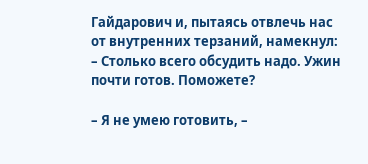Гайдарович и, пытаясь отвлечь нас от внутренних терзаний, намекнул: – Столько всего обсудить надо. Ужин почти готов. Поможете?

– Я не умею готовить, –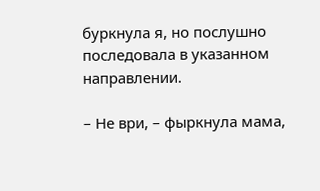буркнула я, но послушно последовала в указанном направлении.

– Не ври, – фыркнула мама,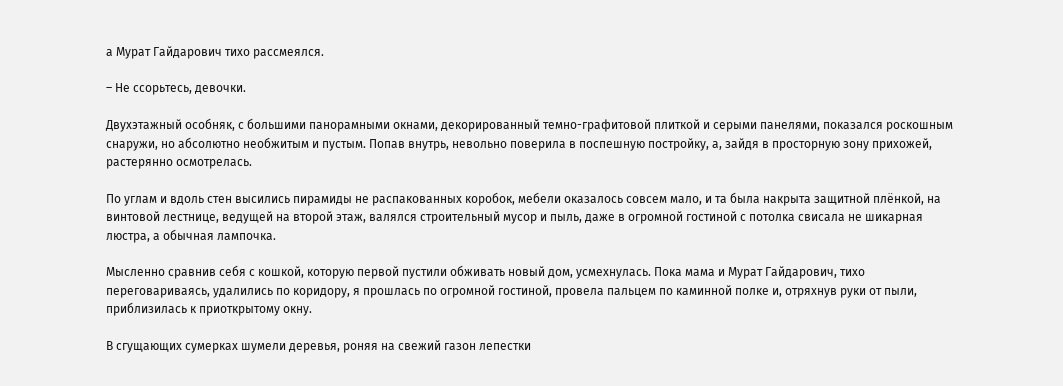а Мурат Гайдарович тихо рассмеялся.

– Не ссорьтесь, девочки.

Двухэтажный особняк, с большими панорамными окнами, декорированный темно-графитовой плиткой и серыми панелями, показался роскошным снаружи, но абсолютно необжитым и пустым. Попав внутрь, невольно поверила в поспешную постройку, а, зайдя в просторную зону прихожей, растерянно осмотрелась.

По углам и вдоль стен высились пирамиды не распакованных коробок, мебели оказалось совсем мало, и та была накрыта защитной плёнкой, на винтовой лестнице, ведущей на второй этаж, валялся строительный мусор и пыль, даже в огромной гостиной с потолка свисала не шикарная люстра, а обычная лампочка.

Мысленно сравнив себя с кошкой, которую первой пустили обживать новый дом, усмехнулась. Пока мама и Мурат Гайдарович, тихо переговариваясь, удалились по коридору, я прошлась по огромной гостиной, провела пальцем по каминной полке и, отряхнув руки от пыли, приблизилась к приоткрытому окну.

В сгущающих сумерках шумели деревья, роняя на свежий газон лепестки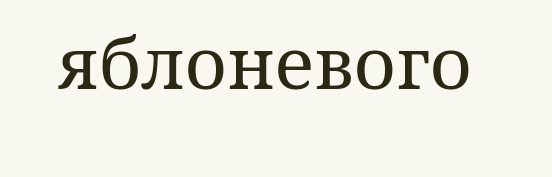яблоневого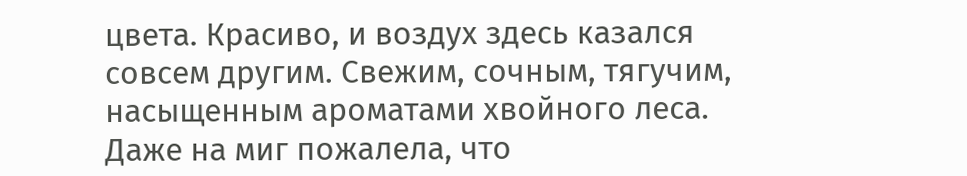цвета. Красиво, и воздух здесь казался совсем другим. Свежим, сочным, тягучим, насыщенным ароматами хвойного леса. Даже на миг пожалела, что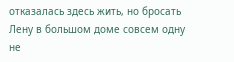отказалась здесь жить, но бросать Лену в большом доме совсем одну не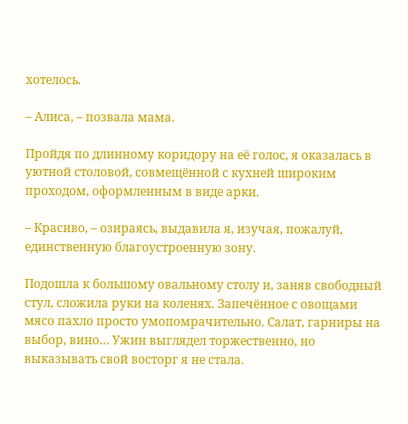хотелось.

– Алиса, – позвала мама.

Пройдя по длинному коридору на её голос, я оказалась в уютной столовой, совмещённой с кухней широким проходом, оформленным в виде арки.

– Красиво, – озираясь, выдавила я, изучая, пожалуй, единственную благоустроенную зону.

Подошла к большому овальному столу и, заняв свободный стул, сложила руки на коленях. Запечённое с овощами мясо пахло просто умопомрачительно. Салат, гарниры на выбор, вино… Ужин выглядел торжественно, но выказывать свой восторг я не стала.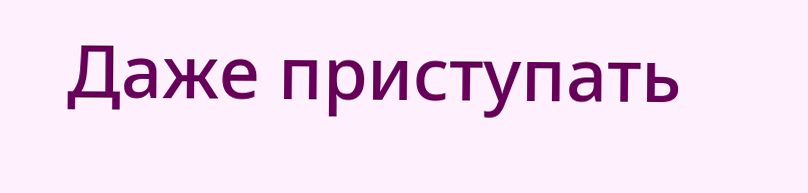Даже приступать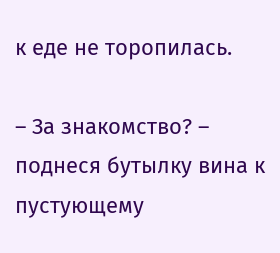к еде не торопилась.

– За знакомство? – поднеся бутылку вина к пустующему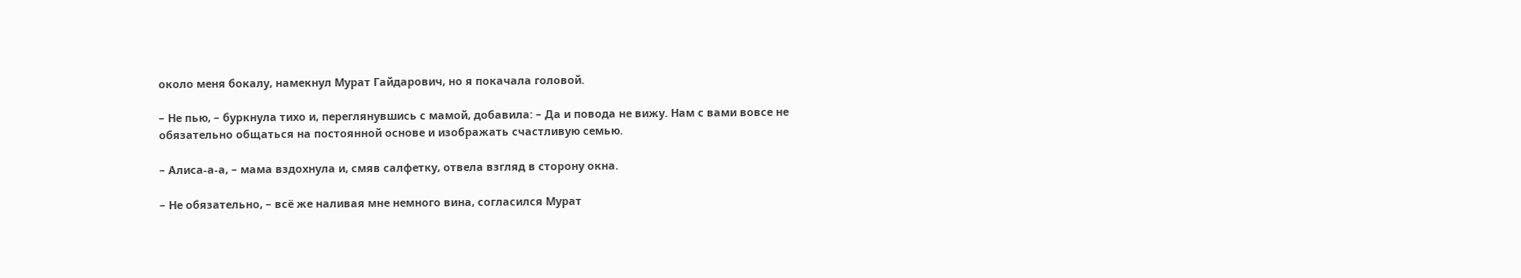около меня бокалу, намекнул Мурат Гайдарович, но я покачала головой.

– Не пью, – буркнула тихо и, переглянувшись с мамой, добавила: – Да и повода не вижу. Нам с вами вовсе не обязательно общаться на постоянной основе и изображать счастливую семью.

– Алиса-а-а, – мама вздохнула и, смяв салфетку, отвела взгляд в сторону окна.

– Не обязательно, – всё же наливая мне немного вина, согласился Мурат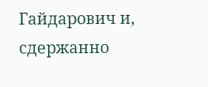Гайдарович и, сдержанно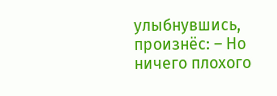улыбнувшись, произнёс: – Но ничего плохого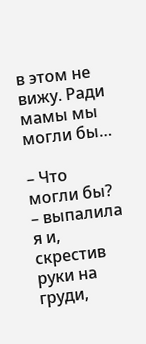в этом не вижу. Ради мамы мы могли бы…

– Что могли бы? – выпалила я и, скрестив руки на груди,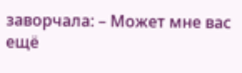заворчала: – Может мне вас ещё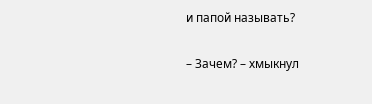и папой называть?

– Зачем? – хмыкнул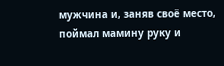мужчина и, заняв своё место, поймал мамину руку и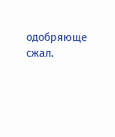одобряюще сжал.